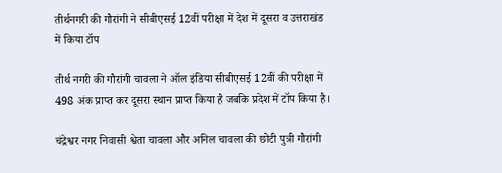तीर्थनगरी की गौरांगी ने सीबीएसई 12वीं परीक्षा में देश में दूसरा व उत्तराखंड में किया टॉप

तीर्थ नगरी की गौरांगी चावला ने ऑल इंडिया सीबीएसई 12वीं की परीक्षा में 498 अंक प्राप्त कर दूसरा स्थान प्राप्त किया है जबकि प्रदेश में टॉप किया है।

चंद्रेश्वर नगर निवासी श्वेता चावला और अनिल चावला की छोटी पुत्री गौरांगी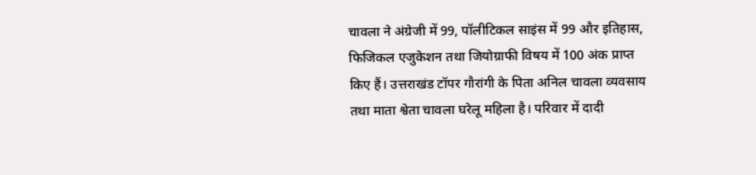चावला ने अंग्रेजी में 99, पॉलीटिकल साइंस में 99 और इतिहास, फिजिकल एजुकेशन तथा जियोग्राफी विषय में 100 अंक प्राप्त किए हैं। उत्तराखंड टॉपर गौरांगी के पिता अनिल चावला व्यवसाय तथा माता श्वेता चावला घरेलू महिला है। परिवार में दादी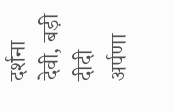दर्शना देवी, बड़ी दीदी अर्पणा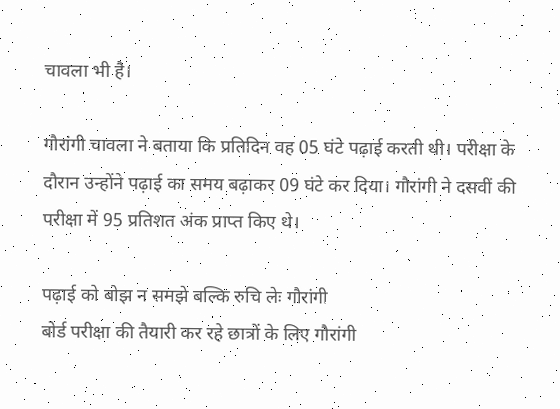चावला भी है।

गौरांगी चावला ने बताया कि प्रतिदिन वह 05 घंटे पढ़ाई करती थी। परीक्षा के दौरान उन्होंने पढ़ाई का समय बढ़ाकर 09 घंटे कर दिया। गौरांगी ने दसवीं की परीक्षा में 95 प्रतिशत अंक प्राप्त किए थे।

पढ़ाई को बोझ न समझे बल्कि रुचि लेः गौरांगी
बोर्ड परीक्षा की तैयारी कर रहे छात्रों के लिए गौरांगी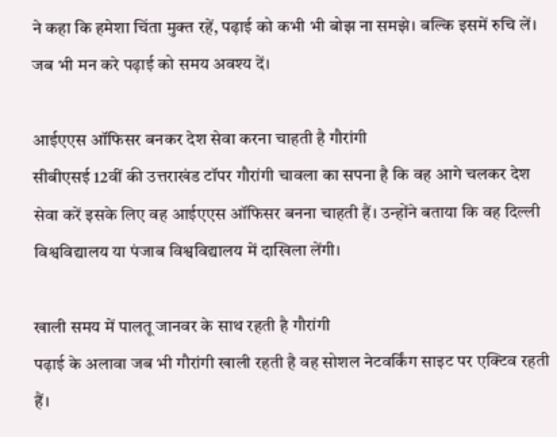ने कहा कि हमेशा चिंता मुक्त रहें, पढ़ाई को कभी भी बोझ ना समझे। बल्कि इसमें रुचि लें। जब भी मन करे पढ़ाई को समय अवश्य दें।

आईएएस ऑफिसर बनकर देश सेवा करना चाहती है गौरांगी
सीबीएसई 12वीं की उत्तराखंड टॉपर गौरांगी चावला का सपना है कि वह आगे चलकर देश सेवा करें इसके लिए वह आईएएस ऑफिसर बनना चाहती हैं। उन्होंने बताया कि वह दिल्ली विश्वविद्यालय या पंजाब विश्वविद्यालय में दाखिला लेंगी।

खाली समय में पालतू जानवर के साथ रहती है गौरांगी
पढ़ाई के अलावा जब भी गौरांगी खाली रहती है वह सोशल नेटवर्किंग साइट पर एक्टिव रहती हैं।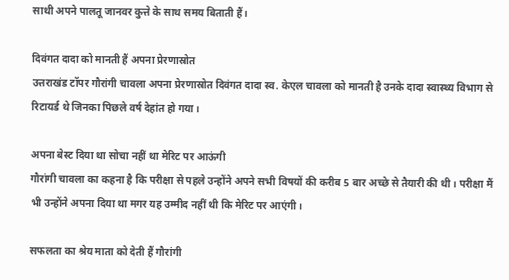साथी अपने पालतू जानवर कुत्ते के साथ समय बिताती हैं।

दिवंगत दादा को मानती हैं अपना प्रेरणास्रोत
उत्तराखंड टॉपर गौरांगी चावला अपना प्रेरणास्रोत दिवंगत दादा स्व. केएल चावला को मानती है उनके दादा स्वास्थ्य विभाग से रिटायर्ड थे जिनका पिछले वर्ष देहांत हो गया।

अपना बेस्ट दिया था सोचा नहीं था मेरिट पर आऊंगी
गौरांगी चावला का कहना है कि परीक्षा से पहले उन्होंने अपने सभी विषयों की करीब 5 बार अच्छे से तैयारी की थी। परीक्षा मैं भी उन्होंने अपना दिया था मगर यह उम्मीद नहीं थी कि मेरिट पर आएंगी।

सफलता का श्रेय माता को देती हैं गौरांगी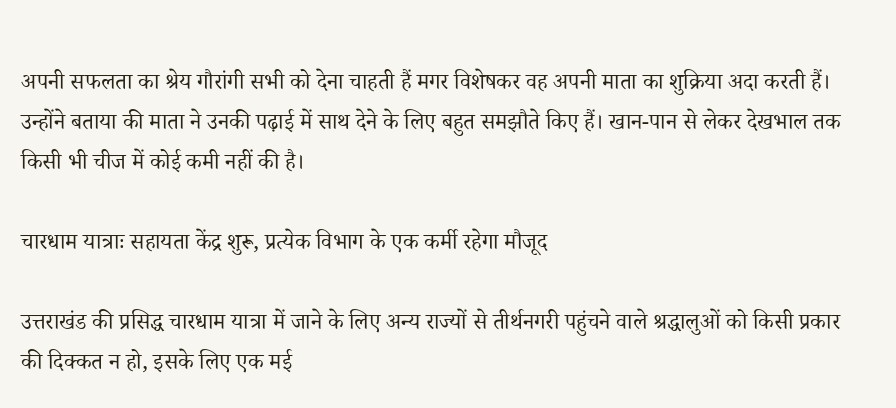अपनी सफलता का श्रेय गौरांगी सभी को देना चाहती हैं मगर विशेषकर वह अपनी माता का शुक्रिया अदा करती हैं। उन्होंने बताया की माता ने उनकी पढ़ाई में साथ देने के लिए बहुत समझौते किए हैं। खान-पान से लेकर देखभाल तक किसी भी चीज में कोई कमी नहीं की है।

चारधाम यात्राः सहायता केंद्र शुरू, प्रत्येक विभाग के एक कर्मी रहेगा मौजूद

उत्तराखंड की प्रसिद्ध चारधाम यात्रा में जाने के लिए अन्य राज्यों से तीर्थनगरी पहुंचने वाले श्रद्धालुओं को किसी प्रकार की दिक्कत न हो, इसके लिए एक मई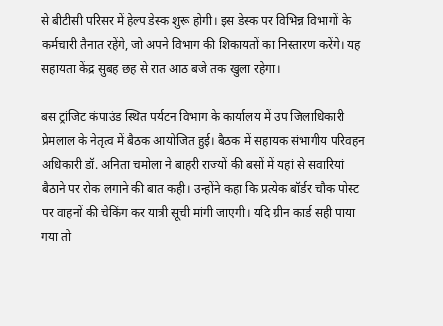से बीटीसी परिसर में हेल्प डेस्क शुरू होगी। इस डेस्क पर विभिन्न विभागों के कर्मचारी तैनात रहेंगे, जो अपने विभाग की शिकायतों का निस्तारण करेंगे। यह सहायता केंद्र सुबह छह से रात आठ बजे तक खुला रहेगा।

बस ट्रांजिट कंपाउंड स्थित पर्यटन विभाग के कार्यालय में उप जिलाधिकारी प्रेमलाल के नेतृत्व में बैठक आयोजित हुई। बैठक में सहायक संभागीय परिवहन अधिकारी डॉ. अनिता चमोला ने बाहरी राज्यों की बसों में यहां से सवारियां बैठाने पर रोक लगाने की बात कही। उन्होंने कहा कि प्रत्येक बॉर्डर चौक पोस्ट पर वाहनों की चेकिंग कर यात्री सूची मांगी जाएगी। यदि ग्रीन कार्ड सही पाया गया तो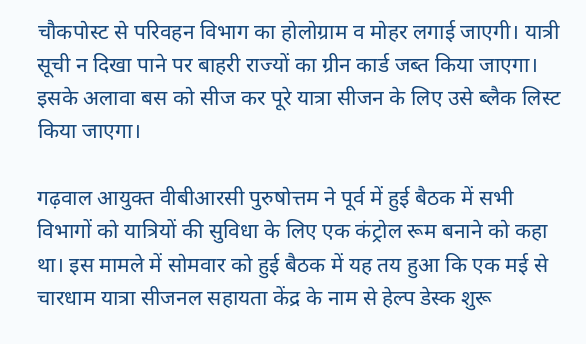चौकपोस्ट से परिवहन विभाग का होलोग्राम व मोहर लगाई जाएगी। यात्री सूची न दिखा पाने पर बाहरी राज्यों का ग्रीन कार्ड जब्त किया जाएगा। इसके अलावा बस को सीज कर पूरे यात्रा सीजन के लिए उसे ब्लैक लिस्ट किया जाएगा।

गढ़वाल आयुक्त वीबीआरसी पुरुषोत्तम ने पूर्व में हुई बैठक में सभी विभागों को यात्रियों की सुविधा के लिए एक कंट्रोल रूम बनाने को कहा था। इस मामले में सोमवार को हुई बैठक में यह तय हुआ कि एक मई से चारधाम यात्रा सीजनल सहायता केंद्र के नाम से हेल्प डेस्क शुरू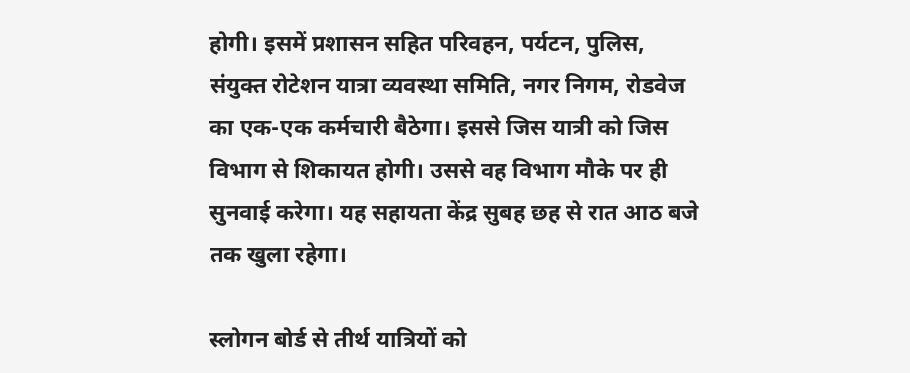होगी। इसमें प्रशासन सहित परिवहन, पर्यटन, पुलिस, संयुक्त रोटेशन यात्रा व्यवस्था समिति, नगर निगम, रोडवेज का एक-एक कर्मचारी बैठेगा। इससे जिस यात्री को जिस विभाग से शिकायत होगी। उससे वह विभाग मौके पर ही सुनवाई करेगा। यह सहायता केंद्र सुबह छह से रात आठ बजे तक खुला रहेगा।

स्लोगन बोर्ड से तीर्थ यात्रियों को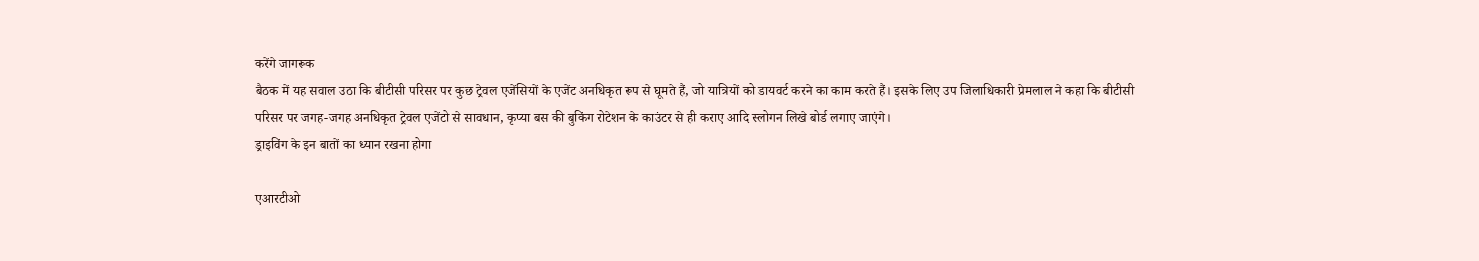करेंगे जागरूक
बैठक में यह सवाल उठा कि बीटीसी परिसर पर कुछ ट्रेवल एजेंसियों के एजेंट अनधिकृत रूप से घूमते हैं, जो यात्रियों को डायवर्ट करने का काम करते हैं। इसके लिए उप जिलाधिकारी प्रेमलाल ने कहा कि बीटीसी परिसर पर जगह-जगह अनधिकृत ट्रेवल एजेंटो से सावधान, कृप्या बस की बुकिंग रोटेशन के काउंटर से ही कराए आदि स्लोगन लिखे बोर्ड लगाए जाएंगे।
ड्राइविंग के इन बातों का ध्यान रखना होगा

एआरटीओ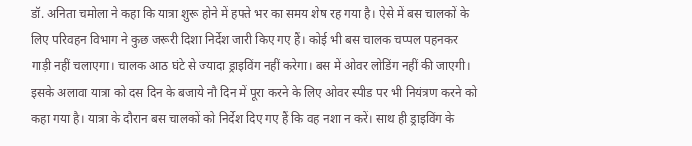डॉ. अनिता चमोला ने कहा कि यात्रा शुरू होने में हफ्ते भर का समय शेष रह गया है। ऐसे में बस चालकों के लिए परिवहन विभाग ने कुछ जरूरी दिशा निर्देश जारी किए गए हैं। कोई भी बस चालक चप्पल पहनकर गाड़ी नहीं चलाएगा। चालक आठ घंटे से ज्यादा ड्राइविंग नहीं करेगा। बस में ओवर लोडिंग नहीं की जाएगी। इसके अलावा यात्रा को दस दिन के बजाये नौ दिन में पूरा करने के लिए ओवर स्पीड पर भी नियंत्रण करने को कहा गया है। यात्रा के दौरान बस चालकों को निर्देश दिए गए हैं कि वह नशा न करें। साथ ही ड्राइविंग के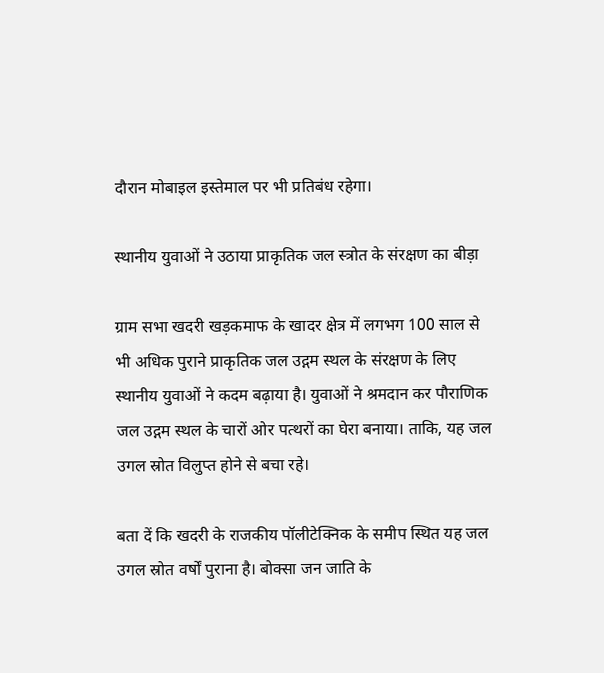दौरान मोबाइल इस्तेमाल पर भी प्रतिबंध रहेगा।

स्थानीय युवाओं ने उठाया प्राकृतिक जल स्त्रोत के संरक्षण का बीड़ा

ग्राम सभा खदरी खड़कमाफ के खादर क्षेत्र में लगभग 100 साल से भी अधिक पुराने प्राकृतिक जल उद्गम स्थल के संरक्षण के लिए स्थानीय युवाओं ने कदम बढ़ाया है। युवाओं ने श्रमदान कर पौराणिक जल उद्गम स्थल के चारों ओर पत्थरों का घेरा बनाया। ताकि, यह जल उगल स्रोत विलुप्त होने से बचा रहे।

बता दें कि खदरी के राजकीय पॉलीटेक्निक के समीप स्थित यह जल उगल स्रोत वर्षों पुराना है। बोक्सा जन जाति के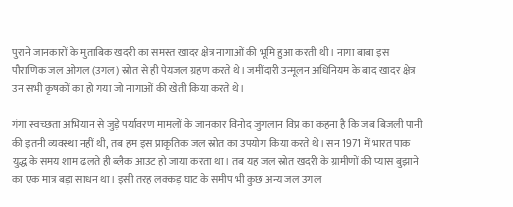पुराने जानकारों के मुताबिक खदरी का समस्त खादर क्षेत्र नागाओं की भूमि हुआ करती थी। नागा बाबा इस पौराणिक जल ओगल (उगल) स्रोत से ही पेयजल ग्रहण करते थे। जमींदारी उन्मूलन अधिनियम के बाद खादर क्षेत्र उन सभी कृषकों का हो गया जो नागाओं की खेती किया करते थे।

गंगा स्वच्छता अभियान से जुड़े पर्यावरण मामलों के जानकार विनोद जुगलान विप्र का कहना है कि जब बिजली पानी की इतनी व्यवस्था नहीं थी, तब हम इस प्राकृतिक जल स्रोत का उपयोग किया करते थे। सन 1971 में भारत पाक युद्ध के समय शाम ढलते ही ब्लैक आउट हो जाया करता था। तब यह जल स्रोत खदरी के ग्रामीणों की प्यास बुझाने का एक मात्र बड़ा साधन था। इसी तरह लक्कड़ घाट के समीप भी कुछ अन्य जल उगल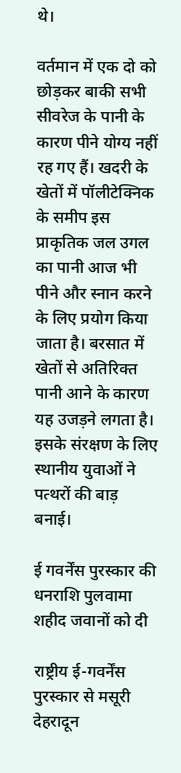थे।

वर्तमान में एक दो को छोड़कर बाकी सभी सीवरेज के पानी के कारण पीने योग्य नहीं रह गए हैं। खदरी के खेतों में पॉलीटेक्निक के समीप इस प्राकृतिक जल उगल का पानी आज भी पीने और स्नान करने के लिए प्रयोग किया जाता है। बरसात में खेतों से अतिरिक्त पानी आने के कारण यह उजड़ने लगता है। इसके संरक्षण के लिए स्थानीय युवाओं ने पत्थरों की बाड़ बनाई।

ई गवर्नेंस पुरस्कार की धनराशि पुलवामा शहीद जवानों को दी

राष्ट्रीय ई-गवर्नेंस पुरस्कार से मसूरी देहरादून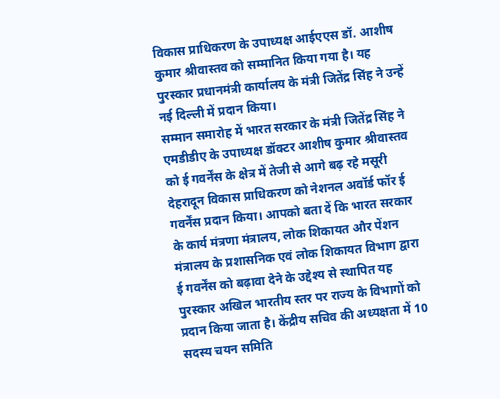विकास प्राधिकरण के उपाध्यक्ष आईएएस डॉ. आशीष कुमार श्रीवास्तव को सम्मानित किया गया है। यह पुरस्कार प्रधानमंत्री कार्यालय के मंत्री जितेंद्र सिंह ने उन्हें नई दिल्ली में प्रदान किया।
सम्मान समारोह में भारत सरकार के मंत्री जितेंद्र सिंह ने एमडीडीए के उपाध्यक्ष डॉक्टर आशीष कुमार श्रीवास्तव को ई गवर्नेंस के क्षेत्र में तेजी से आगे बढ़ रहे मसूरी देहरादून विकास प्राधिकरण को नेशनल अवॉर्ड फॉर ई गवर्नेंस प्रदान किया। आपको बता दें कि भारत सरकार के कार्य मंत्रणा मंत्रालय, लोक शिकायत और पेंशन मंत्रालय के प्रशासनिक एवं लोक शिकायत विभाग द्वारा ई गवर्नेंस को बढ़ावा देने के उद्देश्य से स्थापित यह पुरस्कार अखिल भारतीय स्तर पर राज्य के विभागों को प्रदान किया जाता है। केंद्रीय सचिव की अध्यक्षता में 10 सदस्य चयन समिति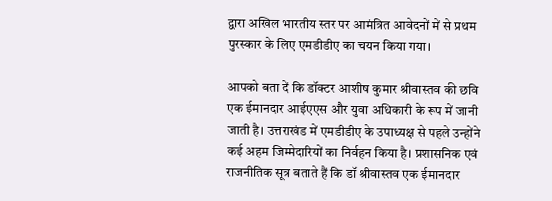द्वारा अखिल भारतीय स्तर पर आमंत्रित आवेदनों में से प्रथम पुरस्कार के लिए एमडीडीए का चयन किया गया।

आपको बता दें कि डॉक्टर आशीष कुमार श्रीवास्तव की छवि एक ईमानदार आईएएस और युवा अधिकारी के रूप में जानी जाती है। उत्तराखंड में एमडीडीए के उपाध्यक्ष से पहले उन्होंने कई अहम जिम्मेदारियों का निर्वहन किया है। प्रशासनिक एवं राजनीतिक सूत्र बताते हैं कि डॉ श्रीवास्तव एक ईमानदार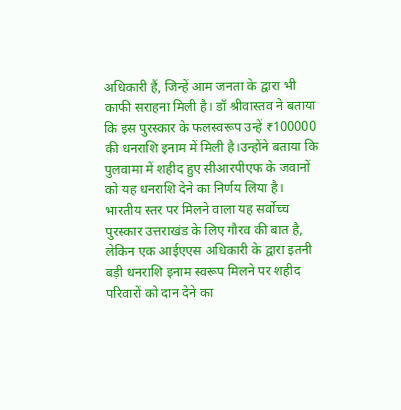अधिकारी हैं, जिन्हें आम जनता के द्वारा भी काफी सराहना मिली है। डॉ श्रीवास्तव ने बताया कि इस पुरस्कार के फलस्वरूप उन्हें ₹100000 की धनराशि इनाम में मिली है।उन्होंने बताया कि पुलवामा में शहीद हुए सीआरपीएफ के जवानों को यह धनराशि देने का निर्णय लिया है। भारतीय स्तर पर मिलने वाला यह सर्वोच्च पुरस्कार उत्तराखंड के लिए गौरव की बात है, लेकिन एक आईएएस अधिकारी के द्वारा इतनी बड़ी धनराशि इनाम स्वरूप मिलने पर शहीद परिवारों को दान देने का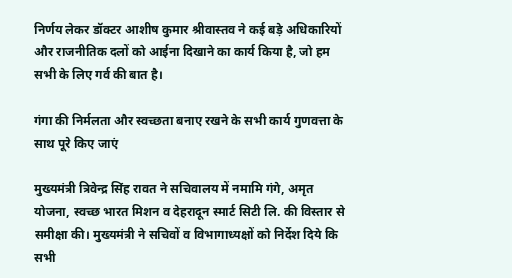निर्णय लेकर डॉक्टर आशीष कुमार श्रीवास्तव ने कई बड़े अधिकारियों और राजनीतिक दलों को आईना दिखाने का कार्य किया है, जो हम सभी के लिए गर्व की बात है।

गंगा की निर्मलता और स्वच्छता बनाए रखने के सभी कार्य गुणवत्ता के साथ पूरे किए जाएं

मुख्यमंत्री त्रिवेन्द्र सिंह रावत ने सचिवालय में नमामि गंगे, अमृत योजना, स्वच्छ भारत मिशन व देहरादून स्मार्ट सिटी लि. की विस्तार से समीक्षा की। मुख्यमंत्री ने सचिवों व विभागाध्यक्षों को निर्देश दिये कि सभी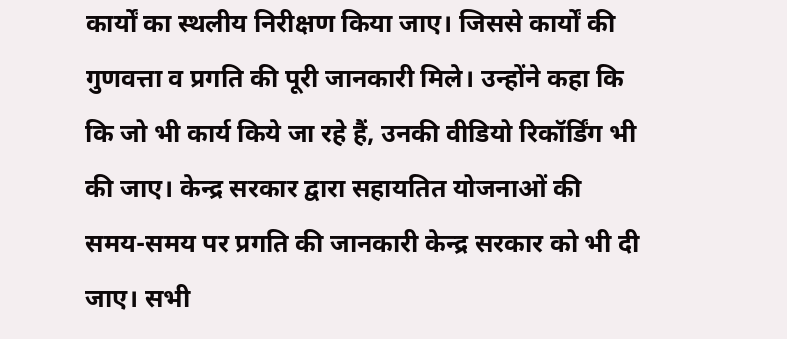कार्यों का स्थलीय निरीक्षण किया जाए। जिससे कार्यों की गुणवत्ता व प्रगति की पूरी जानकारी मिले। उन्होंने कहा कि कि जो भी कार्य किये जा रहे हैं, उनकी वीडियो रिकॉर्डिंग भी की जाए। केन्द्र सरकार द्वारा सहायतित योजनाओं की समय-समय पर प्रगति की जानकारी केन्द्र सरकार को भी दी जाए। सभी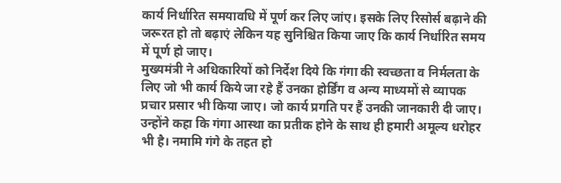कार्य निर्धारित समयावधि में पूर्ण कर लिए जांए। इसके लिए रिसोर्स बढ़ाने की जरूरत हो तो बढ़ाएं लेकिन यह सुनिश्चित किया जाए कि कार्य निर्धारित समय में पूर्ण हो जाए।
मुख्यमंत्री ने अधिकारियों को निर्देश दिये कि गंगा की स्वच्छता व निर्मलता के लिए जो भी कार्य किये जा रहे हैं उनका होर्डिंग व अन्य माध्यमों से व्यापक प्रचार प्रसार भी किया जाए। जो कार्य प्रगति पर हैं उनकी जानकारी दी जाए। उन्होंने कहा कि गंगा आस्था का प्रतीक होने के साथ ही हमारी अमूल्य धरोहर भी है। नमामि गंगे के तहत हो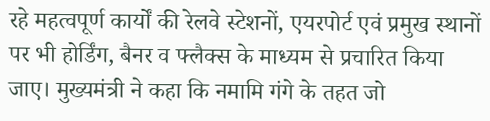रहे महत्वपूर्ण कार्यों की रेलवे स्टेशनों, एयरपोर्ट एवं प्रमुख स्थानों पर भी होर्डिंग, बैनर व फ्लैक्स के माध्यम से प्रचारित किया जाए। मुख्यमंत्री ने कहा कि नमामि गंगे के तहत जो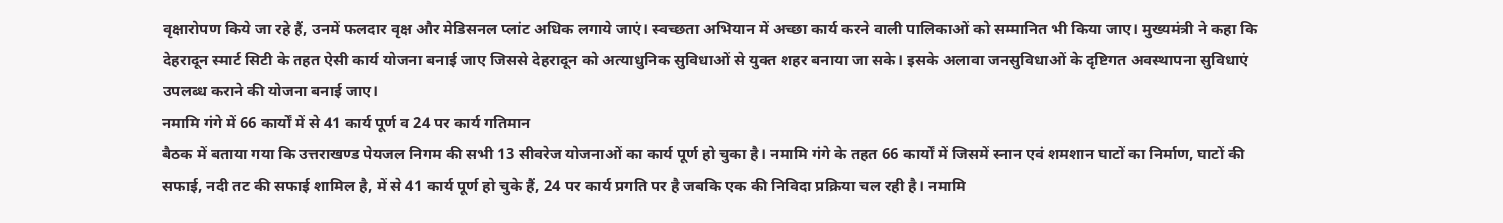वृक्षारोपण किये जा रहे हैं, उनमें फलदार वृक्ष और मेडिसनल प्लांट अधिक लगाये जाएं। स्वच्छता अभियान में अच्छा कार्य करने वाली पालिकाओं को सम्मानित भी किया जाए। मुख्यमंत्री ने कहा कि देहरादून स्मार्ट सिटी के तहत ऐसी कार्य योजना बनाई जाए जिससे देहरादून को अत्याधुनिक सुविधाओं से युक्त शहर बनाया जा सके। इसके अलावा जनसुविधाओं के दृष्टिगत अवस्थापना सुविधाएं उपलब्ध कराने की योजना बनाई जाए।
नमामि गंगे में 66 कार्यों में से 41 कार्य पूर्ण व 24 पर कार्य गतिमान
बैठक में बताया गया कि उत्तराखण्ड पेयजल निगम की सभी 13 सीवरेज योजनाओं का कार्य पूर्ण हो चुका है। नमामि गंगे के तहत 66 कार्यों में जिसमें स्नान एवं शमशान घाटों का निर्माण, घाटों की सफाई, नदी तट की सफाई शामिल है, में से 41 कार्य पूर्ण हो चुके हैं, 24 पर कार्य प्रगति पर है जबकि एक की निविदा प्रक्रिया चल रही है। नमामि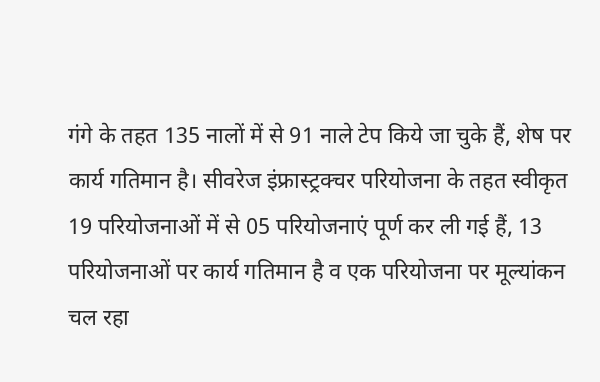गंगे के तहत 135 नालों में से 91 नाले टेप किये जा चुके हैं, शेष पर कार्य गतिमान है। सीवरेज इंफ्रास्ट्रक्चर परियोजना के तहत स्वीकृत 19 परियोजनाओं में से 05 परियोजनाएं पूर्ण कर ली गई हैं, 13 परियोजनाओं पर कार्य गतिमान है व एक परियोजना पर मूल्यांकन चल रहा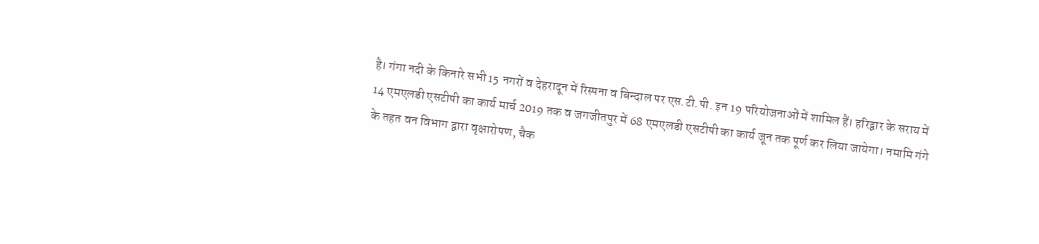है। गंगा नदी के किनारे सभी 15 नगरों व देहरादून में रिस्पना व बिन्दाल पर एस.टी.पी. इन 19 परियोजनाओं में शामिल हैं। हरिद्वार के सराय में 14 एमएलडी एसटीपी का कार्य मार्च 2019 तक व जगजीतपुर में 68 एमएलडी एसटीपी का कार्य जून तक पूर्ण कर लिया जायेगा। नमामि गंगे के तहत वन विभाग द्वारा वृक्षारोपण, चैक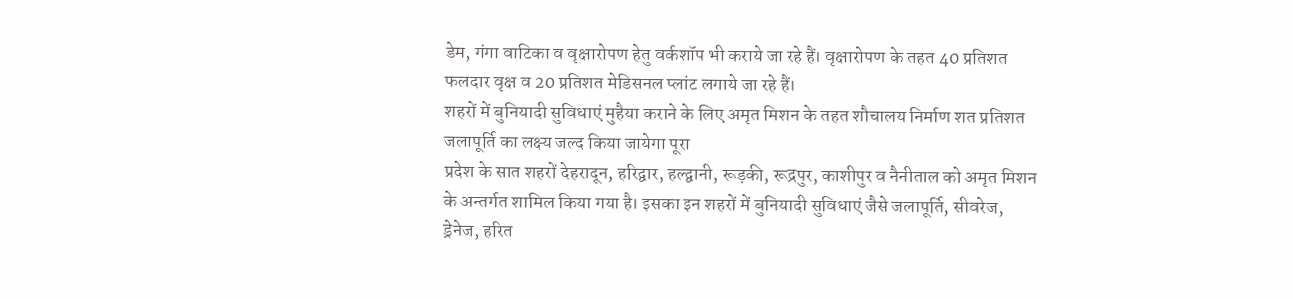डेम, गंगा वाटिका व वृक्षारोपण हेतु वर्कशॉप भी कराये जा रहे हैं। वृक्षारोपण के तहत 40 प्रतिशत फलदार वृक्ष व 20 प्रतिशत मेडिसनल प्लांट लगाये जा रहे हैं।
शहरों में बुनियादी सुविधाएं मुहैया कराने के लिए अमृत मिशन के तहत शौचालय निर्माण शत प्रतिशत जलापूर्ति का लक्ष्य जल्द किया जायेगा पूरा
प्रदेश के सात शहरों देहरादून, हरिद्वार, हल्द्वानी, रूड़की, रूद्रपुर, काशीपुर व नैनीताल को अमृत मिशन के अन्तर्गत शामिल किया गया है। इसका इन शहरों में बुनियादी सुविधाएं जैसे जलापूर्ति, सीवरेज, ड्रेनेज, हरित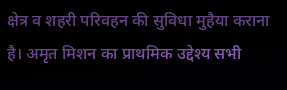क्षेत्र व शहरी परिवहन की सुविधा मुहैया कराना है। अमृत मिशन का प्राथमिक उद्देश्य सभी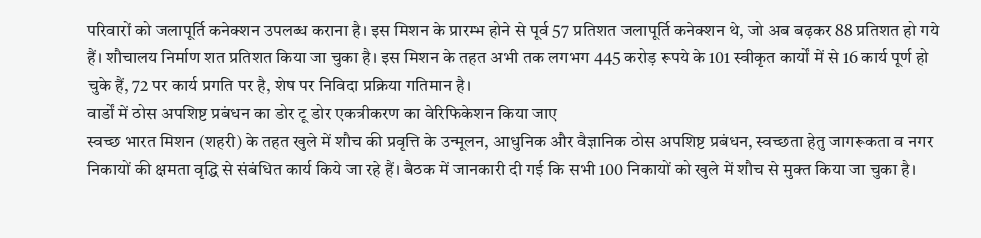परिवारों को जलापूर्ति कनेक्शन उपलब्ध कराना है। इस मिशन के प्रारम्भ होने से पूर्व 57 प्रतिशत जलापूर्ति कनेक्शन थे, जो अब बढ़कर 88 प्रतिशत हो गये हैं। शौचालय निर्माण शत प्रतिशत किया जा चुका है। इस मिशन के तहत अभी तक लगभग 445 करोड़ रूपये के 101 स्वीकृत कार्यों में से 16 कार्य पूर्ण हो चुके हैं, 72 पर कार्य प्रगति पर है, शेष पर निविदा प्रक्रिया गतिमान है।
वार्डों में ठोस अपशिष्ट प्रबंधन का डोर टू डोर एकत्रीकरण का वेरिफिकेशन किया जाए
स्वच्छ भारत मिशन (शहरी) के तहत खुले में शौच की प्रवृत्ति के उन्मूलन, आधुनिक और वैज्ञानिक ठोस अपशिष्ट प्रबंधन, स्वच्छता हेतु जागरूकता व नगर निकायों की क्षमता वृद्धि से संबंधित कार्य किये जा रहे हैं। बैठक में जानकारी दी गई कि सभी 100 निकायों को खुले में शौच से मुक्त किया जा चुका है।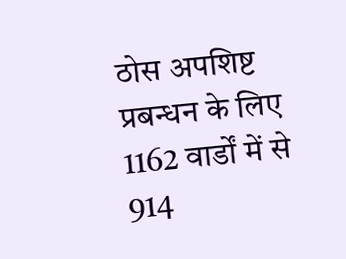ठोस अपशिष्ट प्रबन्धन के लिए 1162 वार्डों में से 914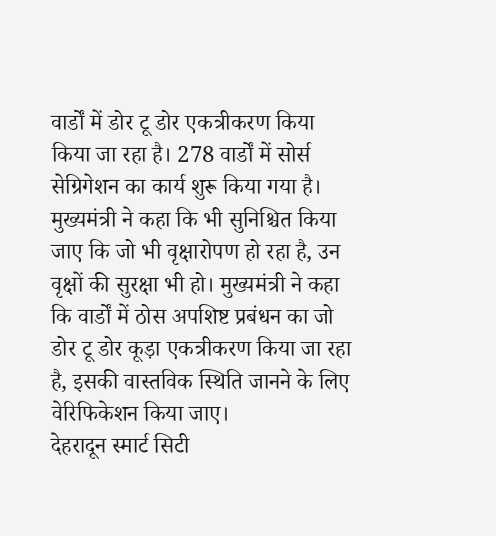वार्डों में डोर टू डोर एकत्रीकरण किया किया जा रहा है। 278 वार्डों में सोर्स सेग्रिगेशन का कार्य शुरू किया गया है। मुख्यमंत्री ने कहा कि भी सुनिश्चित किया जाए कि जो भी वृक्षारोपण हो रहा है, उन वृक्षों की सुरक्षा भी हो। मुख्यमंत्री ने कहा कि वार्डों में ठोस अपशिष्ट प्रबंधन का जो डोर टू डोर कूड़ा एकत्रीकरण किया जा रहा है, इसकी वास्तविक स्थिति जानने के लिए वेरिफिकेशन किया जाए।
देहरादून स्मार्ट सिटी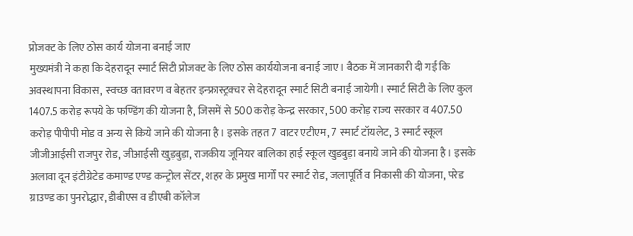प्रोजक्ट के लिए ठोस कार्य योजना बनाई जाए
मुख्यमंत्री ने कहा कि देहरादून स्मार्ट सिटी प्रोजक्ट के लिए ठोस कार्ययोजना बनाई जाए। बैठक में जानकारी दी गई कि अवस्थापना विकास, स्वच्छ वतावरण व बेहतर इन्फ्रास्ट्रक्चर से देहरादून स्मार्ट सिटी बनाई जायेगी। स्मार्ट सिटी के लिए कुल 1407.5 करोड़ रूपये के फण्डिंग की योजना है, जिसमें से 500 करोड़ केन्द्र सरकार, 500 करोड़ राज्य सरकार व 407.50 करोड़ पीपीपी मोड व अन्य से किये जाने की योजना है। इसके तहत 7 वाटर एटीएम, 7 स्मार्ट टॉयलेट, 3 स्मार्ट स्कूल जीजीआईसी राजपुर रोड, जीआईसी खुड़बुड़ा, राजकीय जूनियर बालिका हाई स्कूल खुडबुड़ा बनाये जाने की योजना है। इसके अलावा दून इंटीग्रेटेड कमाण्ड एण्ड कन्ट्रोल सेंटर, शहर के प्रमुख मार्गों पर स्मार्ट रोड, जलापूर्ति व निकासी की योजना, परेड ग्राउण्ड का पुनरोद्धार, डीबीएस व डीएबी कॉलेज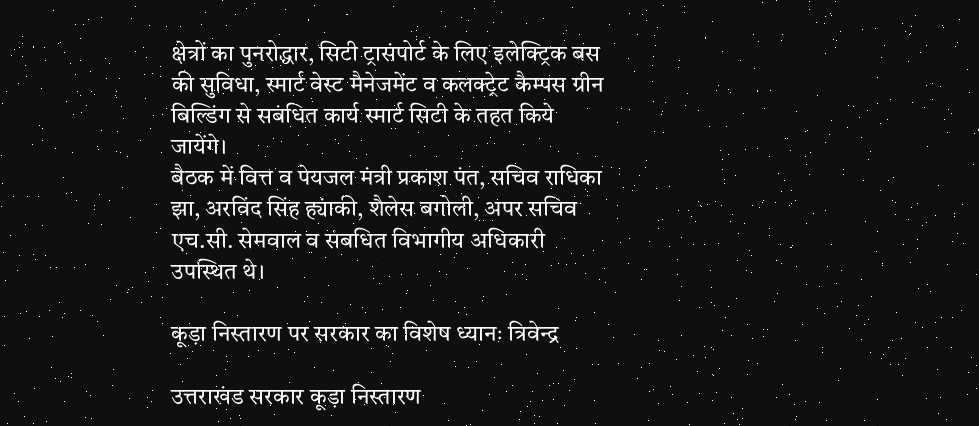क्षेत्रों का पुनरोद्धार, सिटी ट्रासंपोर्ट के लिए इलेक्ट्रिक बस की सुविधा, स्मार्ट वेस्ट मैनेजमेंट व कलक्ट्रेट कैम्पस ग्रीन बिल्डिंग से सबंधित कार्य स्मार्ट सिटी के तहत किये जायेंगे।
बैठक में वित्त व पेयजल मंत्री प्रकाश पंत, सचिव राधिका झा, अरविंद सिंह ह्ंयाकी, शैलेस बगोली, अपर सचिव एच.सी. सेमवाल व संबधित विभागीय अधिकारी उपस्थित थे।

कूड़ा निस्तारण पर सरकार का विशेष ध्यानः त्रिवेन्द्र

उत्तराखंड सरकार कूड़ा निस्तारण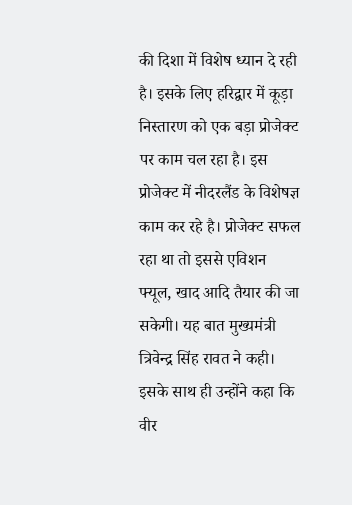की दिशा में विशेष ध्यान दे रही है। इसके लिए हरिद्वार में कूड़ा निस्तारण को एक बड़ा प्रोजेक्ट पर काम चल रहा है। इस प्रोजेक्ट में नीदरलैंड के विशेषज्ञ काम कर रहे है। प्रोजेक्ट सफल रहा था तो इससे एविशन फ्यूल, खाद आदि तैयार की जा सकेगी। यह बात मुख्यमंत्री त्रिवेन्द्र सिंह रावत ने कही। इसके साथ ही उन्होंने कहा कि वीर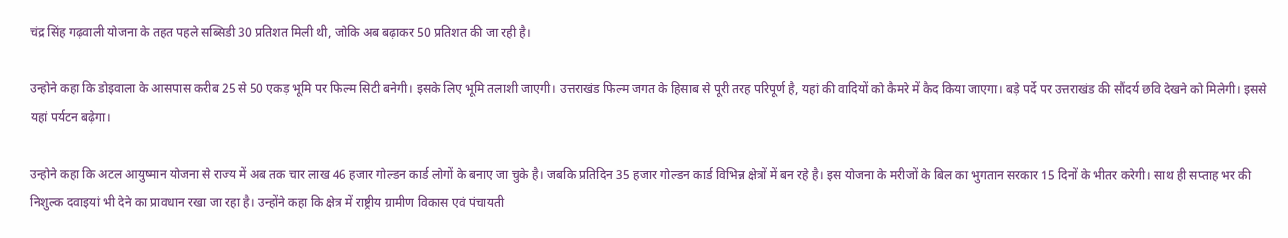चंद्र सिंह गढ़वाली योजना के तहत पहले सब्सिडी 30 प्रतिशत मिली थी, जोकि अब बढ़ाकर 50 प्रतिशत की जा रही है।

उन्होने कहा कि डोइवाला के आसपास करीब 25 से 50 एकड़ भूमि पर फिल्म सिटी बनेगी। इसके लिए भूमि तलाशी जाएगी। उत्तराखंड फिल्म जगत के हिसाब से पूरी तरह परिपूर्ण है, यहां की वादियों को कैमरे में कैद किया जाएगा। बड़े पर्दे पर उत्तराखंड की सौंदर्य छवि देखने को मिलेगी। इससे यहां पर्यटन बढ़ेगा।

उन्होने कहा कि अटल आयुष्मान योजना से राज्य में अब तक चार लाख 46 हजार गोल्डन कार्ड लोगों के बनाए जा चुके है। जबकि प्रतिदिन 35 हजार गोल्डन कार्ड विभिन्न क्षेत्रों में बन रहे है। इस योजना के मरीजों के बिल का भुगतान सरकार 15 दिनों के भीतर करेगी। साथ ही सप्ताह भर की निशुल्क दवाइयां भी देने का प्रावधान रखा जा रहा है। उन्होंने कहा कि क्षेत्र में राष्ट्रीय ग्रामीण विकास एवं पंचायती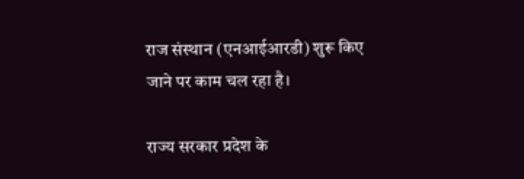राज संस्थान (एनआईआरडी) शुरू किए जाने पर काम चल रहा है।

राज्य सरकार प्रदेश के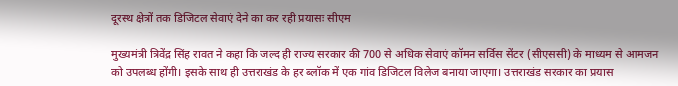दूरस्थ क्षेत्रों तक डिजिटल सेवाएं देने का कर रही प्रयासः सीएम

मुख्यमंत्री त्रिवेंद्र सिंह रावत ने कहा कि जल्द ही राज्य सरकार की 700 से अधिक सेवाएं कॉमन सर्विस सेंटर (सीएससी) के माध्यम से आमजन को उपलब्ध होंगी। इसके साथ ही उत्तराखंड के हर ब्लॉक में एक गांव डिजिटल विलेज बनाया जाएगा। उत्तराखंड सरकार का प्रयास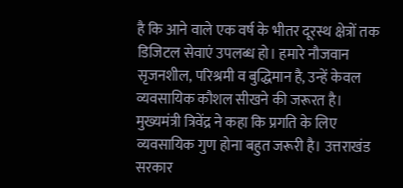है कि आने वाले एक वर्ष के भीतर दूरस्थ क्षेत्रों तक डिजिटल सेवाएं उपलब्ध हो। हमारे नौजवान सृजनशील, परिश्रमी व बुद्धिमान है, उन्हें केवल व्यवसायिक कौशल सीखने की जरूरत है। मुख्यमंत्री त्रिवेंद्र ने कहा कि प्रगति के लिए व्यवसायिक गुण होना बहुत जरूरी है। उत्तराखंड सरकार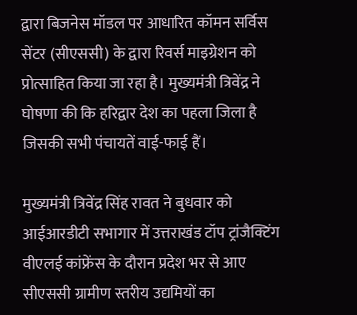द्वारा बिजनेस मॉडल पर आधारित कॉमन सर्विस सेंटर (सीएससी) के द्वारा रिवर्स माइग्रेशन को प्रोत्साहित किया जा रहा है। मुख्यमंत्री त्रिवेंद्र ने घोषणा की कि हरिद्वार देश का पहला जिला है जिसकी सभी पंचायतें वाई-फाई हैं।

मुख्यमंत्री त्रिवेंद्र सिंह रावत ने बुधवार को आईआरडीटी सभागार में उत्तराखंड टॉप ट्रांजैक्टिंग वीएलई कांफ्रेंस के दौरान प्रदेश भर से आए सीएससी ग्रामीण स्तरीय उद्यमियों का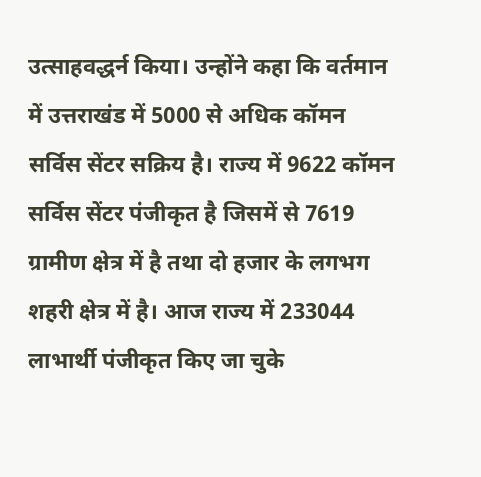उत्साहवद्धर्न किया। उन्होंने कहा कि वर्तमान में उत्तराखंड में 5000 से अधिक कॉमन सर्विस सेंटर सक्रिय है। राज्य में 9622 कॉमन सर्विस सेंटर पंजीकृत है जिसमें से 7619 ग्रामीण क्षेत्र में है तथा दो हजार के लगभग शहरी क्षेत्र में है। आज राज्य में 233044 लाभार्थी पंजीकृत किए जा चुके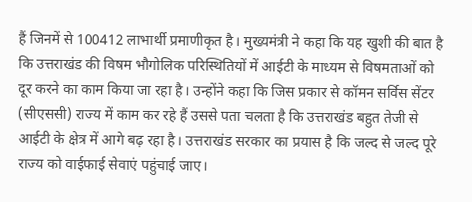हैं जिनमें से 100412 लाभार्थी प्रमाणीकृत है। मुख्यमंत्री ने कहा कि यह खुशी की बात है कि उत्तराखंड की विषम भौगोलिक परिस्थितियों में आईटी के माध्यम से विषमताओं को दूर करने का काम किया जा रहा है। उन्होंने कहा कि जिस प्रकार से कॉमन सर्विस सेंटर (सीएससी) राज्य में काम कर रहे हैं उससे पता चलता है कि उत्तराखंड बहुत तेजी से आईटी के क्षेत्र में आगे बढ़ रहा है। उत्तराखंड सरकार का प्रयास है कि जल्द से जल्द पूरे राज्य को वाईफाई सेवाएं पहुंचाई जाए।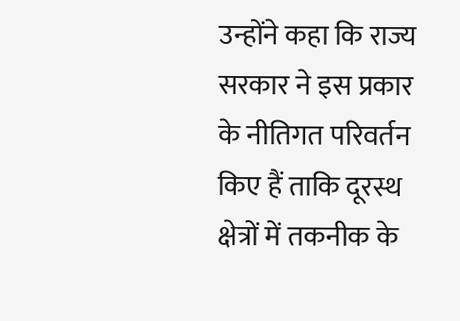उन्होंने कहा कि राज्य सरकार ने इस प्रकार के नीतिगत परिवर्तन किए हैं ताकि दूरस्थ क्षेत्रों में तकनीक के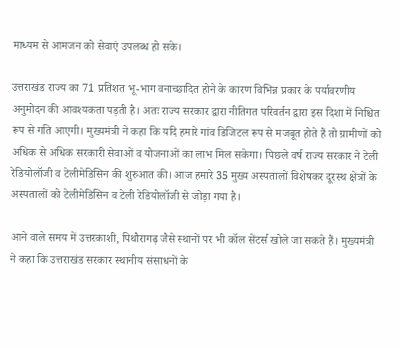माध्यम से आमजन को सेवाएं उपलब्ध हो सके।

उत्तराखंड राज्य का 71 प्रतिशत भू-भाग वनाच्छादित होने के कारण विभिन्न प्रकार के पर्यावरणीय अनुमोदन की आवश्यकता पड़ती है। अतः राज्य सरकार द्वारा नीतिगत परिवर्तन द्वारा इस दिशा में निश्चित रूप से गति आएगी। मुख्यमंत्री ने कहा कि यदि हमारे गांव डिजिटल रूप से मजबूत होते हैं तो ग्रामीणों को अधिक से अधिक सरकारी सेवाओं व योजनाओं का लाभ मिल सकेगा। पिछले वर्ष राज्य सरकार ने टेली रेडियोलॉजी व टेलीमेडिसिन की शुरुआत की। आज हमारे 35 मुख्य अस्पतालों विशेषकर दूरस्थ क्षेत्रों के अस्पतालों को टेलीमेडिसिन व टेली रेडियोलॉजी से जोड़ा गया है।

आने वाले समय में उत्तरकाशी, पिथौरागढ़ जैसे स्थानों पर भी कॉल सेंटर्स खोले जा सकते हैं। मुख्यमंत्री ने कहा कि उत्तराखंड सरकार स्थानीय संसाधनों के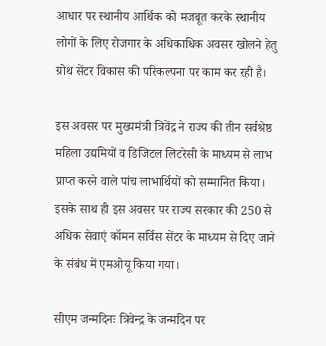आधार पर स्थानीय आर्थिक को मजबूत करके स्थानीय लोगों के लिए रोजगार के अधिकाधिक अवसर खोलने हेतु ग्रोथ सेंटर विकास की परिकल्पना पर काम कर रही है।

इस अवसर पर मुख्यमंत्री त्रिवेंद्र ने राज्य की तीन सर्वश्रेष्ठ महिला उद्यमियों व डिजिटल लिटरेसी के माध्यम से लाभ प्राप्त करने वाले पांच लाभार्थियों को सम्मानित किया। इसके साथ ही इस अवसर पर राज्य सरकार की 250 से अधिक सेवाएं कॉमन सर्विस सेंटर के माध्यम से दिए जाने के संबंध में एमओयू किया गया।

सीएम जन्मदिनः त्रिवेन्द्र के जन्मदिन पर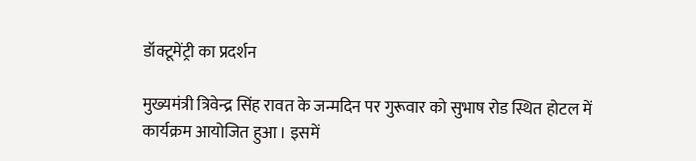डॉक्टूमेंट्री का प्रदर्शन

मुख्यमंत्री त्रिवेन्द्र सिंह रावत के जन्मदिन पर गुरूवार को सुभाष रोड स्थित होटल में कार्यक्रम आयोजित हुआ। इसमें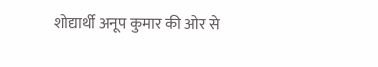शोद्यार्थी अनूप कुमार की ओर से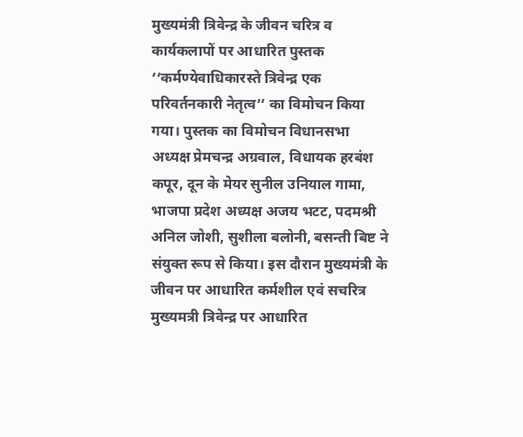मुख्यमंत्री त्रिवेन्द्र के जीवन चरित्र व कार्यकलापों पर आधारित पुस्तक ‘‘कर्मण्येवाधिकारस्ते त्रिवेन्द्र एक परिवर्तनकारी नेतृत्व’’ का विमोचन किया गया। पुस्तक का विमोचन विधानसभा अध्यक्ष प्रेमचन्द्र अग्रवाल, विधायक हरबंश कपूर, दून के मेयर सुनील उनियाल गामा, भाजपा प्रदेश अध्यक्ष अजय भटट, पदमश्री अनिल जोशी, सुशीला बलोनी, बसन्ती बिष्ट ने संयुक्त रूप से किया। इस दौरान मुख्यमंत्री के जीवन पर आधारित कर्मशील एवं सचरित्र मुख्यमत्री त्रिवेन्द्र पर आधारित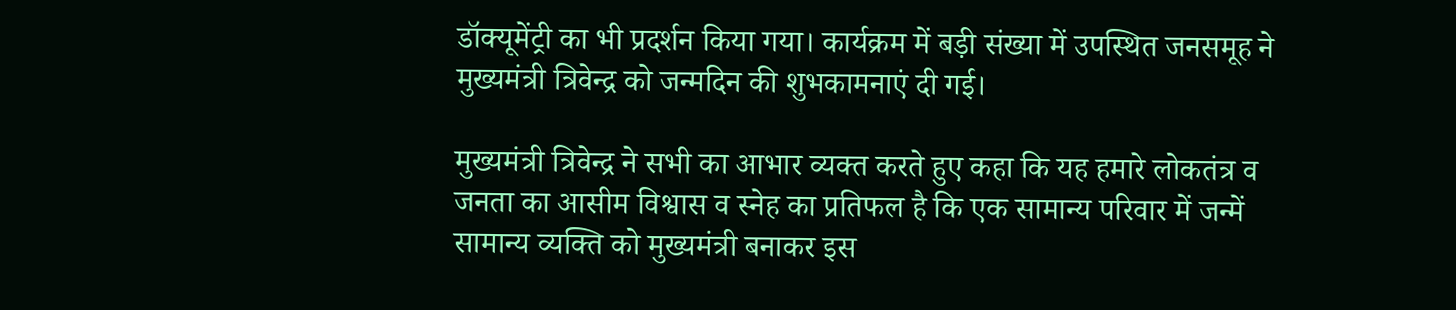डॉक्यूमेंट्री का भी प्रदर्शन किया गया। कार्यक्रम में बड़ी संख्या में उपस्थित जनसमूह ने मुख्यमंत्री त्रिवेन्द्र को जन्मदिन की शुभकामनाएं दी गई।

मुख्यमंत्री त्रिवेन्द्र ने सभी का आभार व्यक्त करते हुए कहा कि यह हमारे लोकतंत्र व जनता का आसीम विश्वास व स्नेह का प्रतिफल है कि एक सामान्य परिवार में जन्में सामान्य व्यक्ति को मुख्यमंत्री बनाकर इस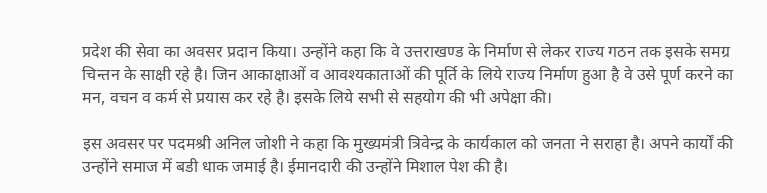प्रदेश की सेवा का अवसर प्रदान किया। उन्होंने कहा कि वे उत्तराखण्ड के निर्माण से लेकर राज्य गठन तक इसके समग्र चिन्तन के साक्षी रहे है। जिन आकाक्षाओं व आवश्यकाताओं की पूर्ति के लिये राज्य निर्माण हुआ है वे उसे पूर्ण करने का मन, वचन व कर्म से प्रयास कर रहे है। इसके लिये सभी से सहयोग की भी अपेक्षा की।

इस अवसर पर पदमश्री अनिल जोशी ने कहा कि मुख्यमंत्री त्रिवेन्द्र के कार्यकाल को जनता ने सराहा है। अपने कार्यों की उन्होंने समाज में बडी धाक जमाई है। ईमानदारी की उन्होंने मिशाल पेश की है।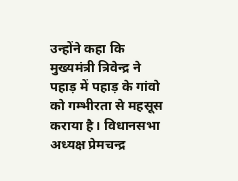उन्होंने कहा कि मुख्यमंत्री त्रिवेन्द्र ने पहाड़ में पहाड़ के गांवो को गम्भीरता से महसूस कराया है। विधानसभा अध्यक्ष प्रेमचन्द्र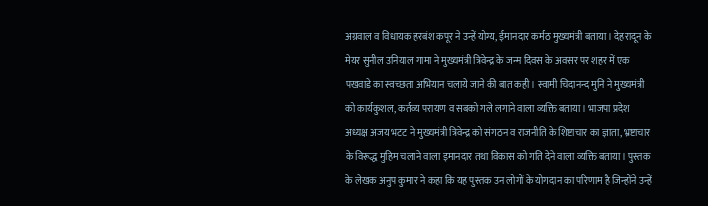अग्रवाल व विधायक हरबंश कपूर ने उन्हें योग्य, ईमानदार कर्मठ मुख्यमंत्री बताया। देहरादून के मेयर सुनील उनियाल गामा ने मुख्यमंत्री त्रिवेन्द्र के जन्म दिवस के अवसर पर शहर में एक पखवाडे का स्वच्छता अभियान चलाये जाने की बात कही। स्वामी चिदानन्द मुनि ने मुख्यमंत्री को कार्यकुशल, कर्तव्य परायण व सबको गले लगाने वाला व्यक्ति बताया। भाजपा प्रदेश अध्यक्ष अजय भटट ने मुख्यमंत्री त्रिवेन्द्र को संगठन व राजनीति के शिष्टाचार का ज्ञाता, भ्रष्टाचार के विरूद्ध मुहिम चलाने वाला इमानदार तथा विकास को गति देने वाला व्यक्ति बताया। पुस्तक के लेखक अनुप कुमार ने कहा कि यह पुस्तक उन लोगों के योगदान का परिणाम है जिन्होंने उन्हें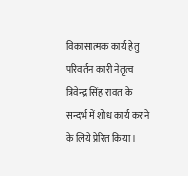विकासात्मक कार्य हेतु परिवर्तन कारी नेतृत्व त्रिवेन्द्र सिंह रावत के सन्दर्भ में शोध कार्य करने के लिये प्रेरित किया।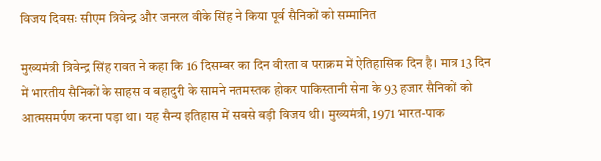विजय दिवसः सीएम त्रिवेन्द्र और जनरल वीके सिंह ने किया पूर्व सैनिकों को सम्मानित

मुख्यमंत्री त्रिवेन्द्र सिंह रावत ने कहा कि 16 दिसम्बर का दिन वीरता व पराक्रम में ऐतिहासिक दिन है। मात्र 13 दिन में भारतीय सैनिकों के साहस व बहादुरी के सामने नतमस्तक होकर पाकिस्तानी सेना के 93 हजार सैनिकों को आत्मसमर्पण करना पड़ा था। यह सैन्य इतिहास में सबसे बड़ी विजय थी। मुख्यमंत्री, 1971 भारत-पाक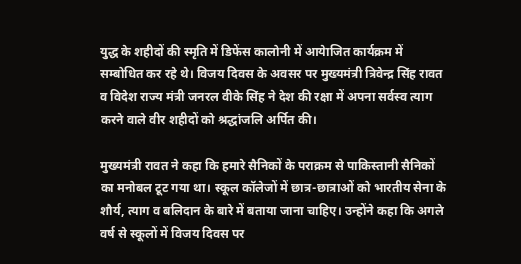युद्ध के शहीदों की स्मृति में डिफेंस कालोनी में आयेाजित कार्यक्रम में सम्बोधित कर रहे थे। विजय दिवस के अवसर पर मुख्यमंत्री त्रिवेन्द्र सिंह रावत व विदेश राज्य मंत्री जनरल वीके सिंह ने देश की रक्षा में अपना सर्वस्व त्याग करने वाले वीर शहीदों को श्रद्धांजलि अर्पित की।

मुख्यमंत्री रावत ने कहा कि हमारे सैनिकों के पराक्रम से पाकिस्तानी सैनिकों का मनोबल टूट गया था। स्कूल कॉलेजों में छात्र-छात्राओं को भारतीय सेना के शौर्य, त्याग व बलिदान के बारे में बताया जाना चाहिए। उन्होंने कहा कि अगले वर्ष से स्कूलों में विजय दिवस पर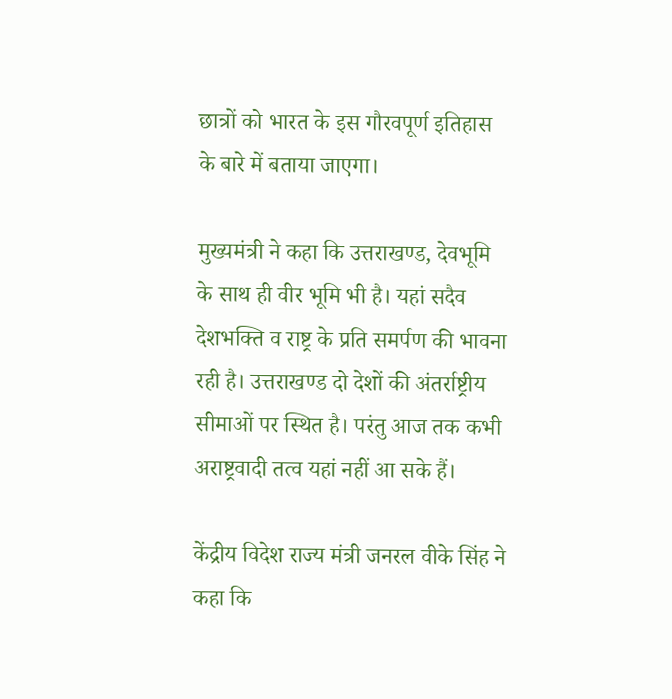छात्रों को भारत के इस गौरवपूर्ण इतिहास के बारे में बताया जाएगा।

मुख्यमंत्री ने कहा कि उत्तराखण्ड, देवभूमि के साथ ही वीर भूमि भी है। यहां सदैव देशभक्ति व राष्ट्र के प्रति समर्पण की भावना रही है। उत्तराखण्ड दो देशों की अंतर्राष्ट्रीय सीमाओं पर स्थित है। परंतु आज तक कभी अराष्ट्रवादी तत्व यहां नहीं आ सके हैं।

केंद्रीय विदेश राज्य मंत्री जनरल वीके सिंह ने कहा कि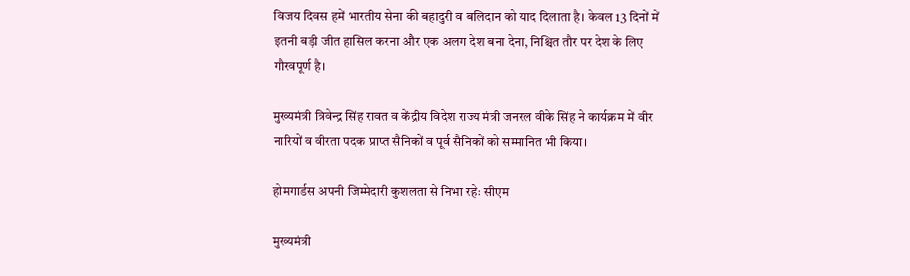विजय दिवस हमें भारतीय सेना की बहादुरी व बलिदान को याद दिलाता है। केवल 13 दिनों में इतनी बड़ी जीत हासिल करना और एक अलग देश बना देना, निश्चित तौर पर देश के लिए गौरवपूर्ण है।

मुख्यमंत्री त्रिवेन्द्र सिंह रावत व केंद्रीय विदेश राज्य मंत्री जनरल वीके सिंह ने कार्यक्रम में वीर नारियों व वीरता पदक प्राप्त सैनिकों व पूर्व सैनिकों को सम्मानित भी किया।

होमगार्डस अपनी जिम्मेदारी कुशलता से निभा रहेः सीएम

मुख्यमंत्री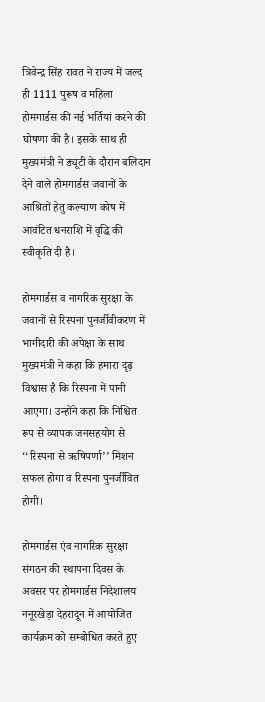त्रिवेन्द्र सिंह रावत ने राज्य में जल्द ही 1111 पुरूष व महिला होमगार्डस की नई भर्तियां करने की घोषणा की है। इसके साथ ही मुख्यमंत्री ने ड्यूटी के दौरान बलिदान देने वाले होमगार्डस जवानों के आश्रितों हेतु कल्याण कोष में आवंटित धनराशि में वृद्धि की स्वीकृति दी है।

होमगार्डस व नागरिक सुरक्षा के जवानों से रिस्पना पुनर्जीवीकरण में भागीदारी की अपेक्षा के साथ मुख्यमंत्री ने कहा कि हमारा दृढ़ विश्वास है कि रिस्पना में पानी आएगा। उन्होंने कहा कि निश्चित रूप से व्यापक जनसहयोग से ‘‘रिस्पना से ऋषिपर्णा’’ मिशन सफल होगा व रिस्पना पुनर्जीवित होगी।

होमगार्डस एंव नागरिक सुरक्षा संगठन की स्थापना दिवस के अवसर पर होमगार्डस निदेशालय ननूरखेड़ा देहरादून में आयोजित कार्यक्रम को सम्बोधित करते हुए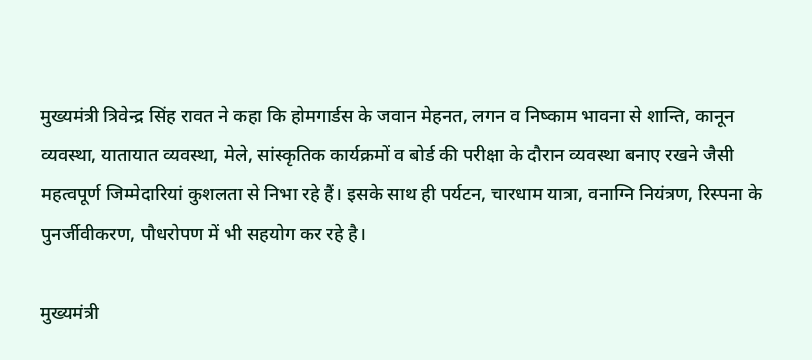मुख्यमंत्री त्रिवेन्द्र सिंह रावत ने कहा कि होमगार्डस के जवान मेहनत, लगन व निष्काम भावना से शान्ति, कानून व्यवस्था, यातायात व्यवस्था, मेले, सांस्कृतिक कार्यक्रमों व बोर्ड की परीक्षा के दौरान व्यवस्था बनाए रखने जैसी महत्वपूर्ण जिम्मेदारियां कुशलता से निभा रहे हैं। इसके साथ ही पर्यटन, चारधाम यात्रा, वनाग्नि नियंत्रण, रिस्पना के पुनर्जीवीकरण, पौधरोपण में भी सहयोग कर रहे है।

मुख्यमंत्री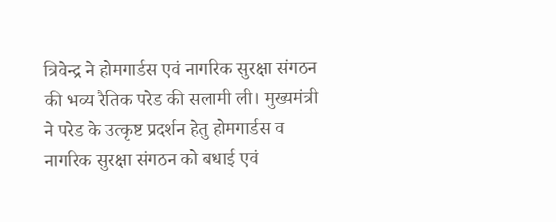त्रिवेन्द्र ने होमगार्डस एवं नागरिक सुरक्षा संगठन की भव्य रैतिक परेड की सलामी ली। मुख्यमंत्री ने परेड के उत्कृष्ट प्रदर्शन हेतु होमगार्डस व नागरिक सुरक्षा संगठन को बधाई एवं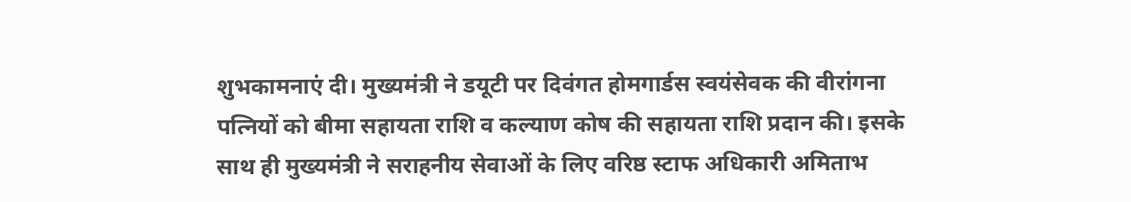शुभकामनाएं दी। मुख्यमंत्री ने डयूटी पर दिवंगत होमगार्डस स्वयंसेवक की वीरांगना पत्नियों को बीमा सहायता राशि व कल्याण कोष की सहायता राशि प्रदान की। इसके साथ ही मुख्यमंत्री ने सराहनीय सेवाओं के लिए वरिष्ठ स्टाफ अधिकारी अमिताभ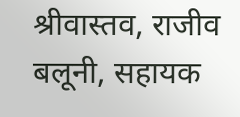श्रीवास्तव, राजीव बलूनी, सहायक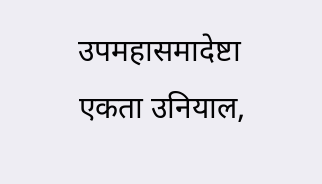उपमहासमादेष्टा एकता उनियाल,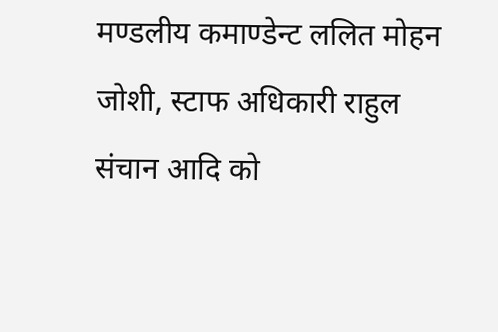मण्डलीय कमाण्डेन्ट ललित मोहन जोशी, स्टाफ अधिकारी राहुल संचान आदि को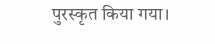पुरस्कृत किया गया।